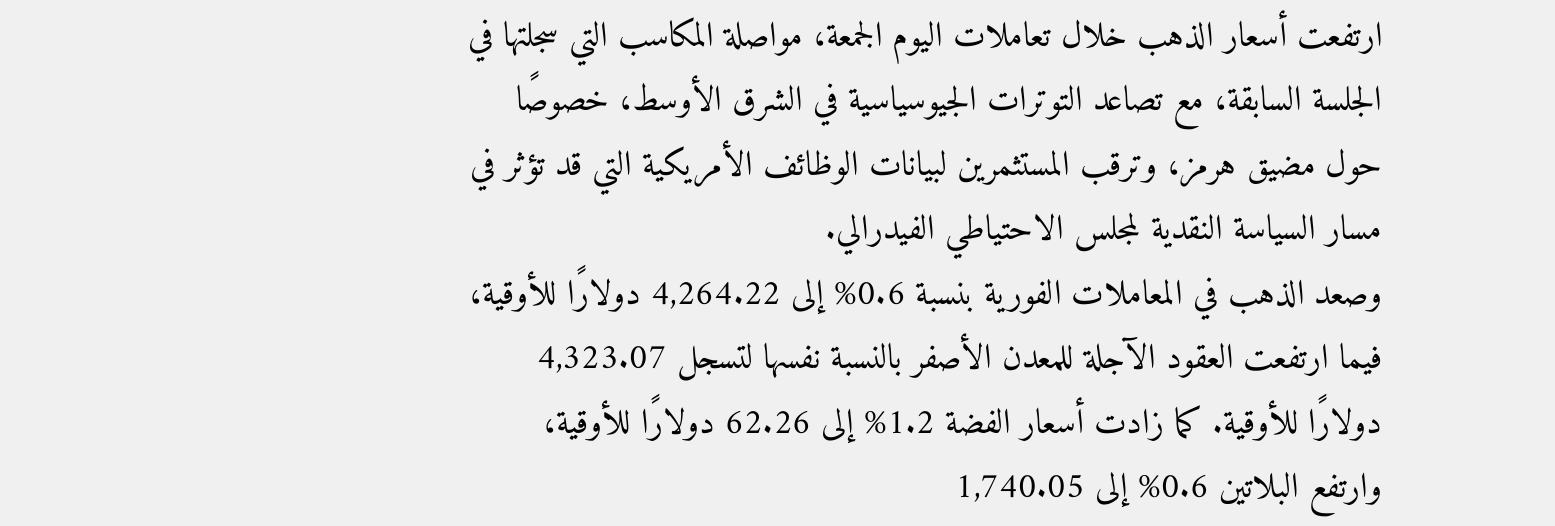ارتفعت أسعار الذهب خلال تعاملات اليوم الجمعة، مواصلة المكاسب التي سجلتها في الجلسة السابقة، مع تصاعد التوترات الجيوسياسية في الشرق الأوسط، خصوصًا حول مضيق هرمز، وترقب المستثمرين لبيانات الوظائف الأمريكية التي قد تؤثر في مسار السياسة النقدية لمجلس الاحتياطي الفيدرالي.
وصعد الذهب في المعاملات الفورية بنسبة 0.6% إلى 4,264.22 دولارًا للأوقية، فيما ارتفعت العقود الآجلة للمعدن الأصفر بالنسبة نفسها لتسجل 4,323.07 دولارًا للأوقية. كما زادت أسعار الفضة 1.2% إلى 62.26 دولارًا للأوقية، وارتفع البلاتين 0.6% إلى 1,740.05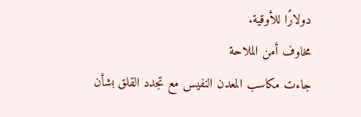دولارًا للأوقية.
مخاوف أمن الملاحة
جاءت مكاسب المعدن النفيس مع تجدد القلق بشأن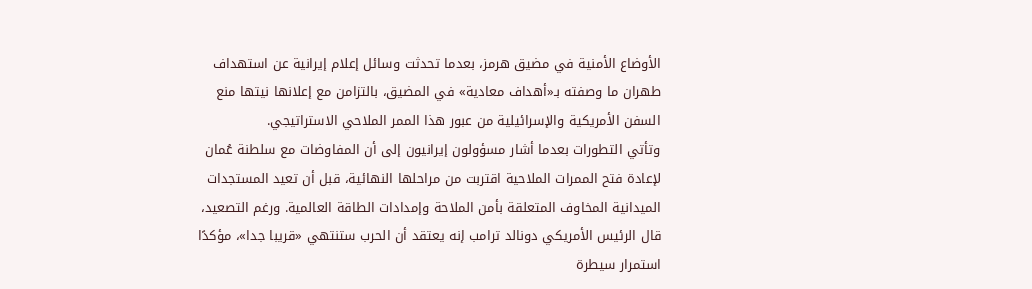الأوضاع الأمنية في مضيق هرمز، بعدما تحدثت وسائل إعلام إيرانية عن استهداف طهران ما وصفته بـ«أهداف معادية» في المضيق، بالتزامن مع إعلانها نيتها منع السفن الأمريكية والإسرائيلية من عبور هذا الممر الملاحي الاستراتيجي.
وتأتي التطورات بعدما أشار مسؤولون إيرانيون إلى أن المفاوضات مع سلطنة عُمان لإعادة فتح الممرات الملاحية اقتربت من مراحلها النهائية، قبل أن تعيد المستجدات الميدانية المخاوف المتعلقة بأمن الملاحة وإمدادات الطاقة العالمية. ورغم التصعيد، قال الرئيس الأمريكي دونالد ترامب إنه يعتقد أن الحرب ستنتهي «قريبا جدا»، مؤكدًا استمرار سيطرة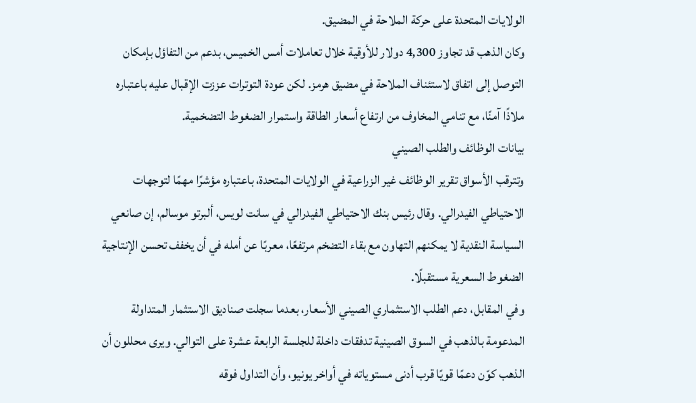الولايات المتحدة على حركة الملاحة في المضيق.
وكان الذهب قد تجاوز 4,300 دولار للأوقية خلال تعاملات أمس الخميس، بدعم من التفاؤل بإمكان التوصل إلى اتفاق لاستئناف الملاحة في مضيق هرمز. لكن عودة التوترات عززت الإقبال عليه باعتباره ملاذًا آمنًا، مع تنامي المخاوف من ارتفاع أسعار الطاقة واستمرار الضغوط التضخمية.
بيانات الوظائف والطلب الصيني
وتترقب الأسواق تقرير الوظائف غير الزراعية في الولايات المتحدة، باعتباره مؤشرًا مهمًا لتوجهات الاحتياطي الفيدرالي. وقال رئيس بنك الاحتياطي الفيدرالي في سانت لويس، ألبرتو موسالم، إن صانعي السياسة النقدية لا يمكنهم التهاون مع بقاء التضخم مرتفعًا، معربًا عن أمله في أن يخفف تحسن الإنتاجية الضغوط السعرية مستقبلًا.
وفي المقابل، دعم الطلب الاستثماري الصيني الأسعار، بعدما سجلت صناديق الاستثمار المتداولة المدعومة بالذهب في السوق الصينية تدفقات داخلة للجلسة الرابعة عشرة على التوالي. ويرى محللون أن الذهب كوّن دعمًا قويًا قرب أدنى مستوياته في أواخر يونيو، وأن التداول فوقه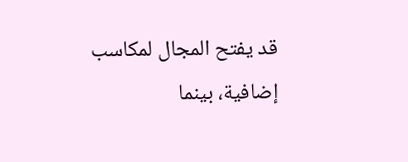قد يفتح المجال لمكاسب إضافية، بينما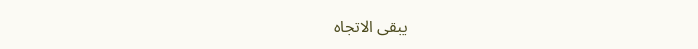يبقى الاتجاه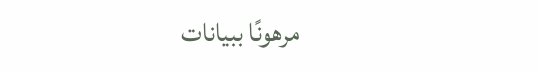مرهونًا ببيانات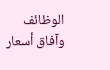الوظائف وآفاق أسعار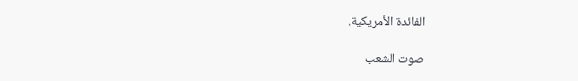الفائدة الأمريكية.

صوت الشعب